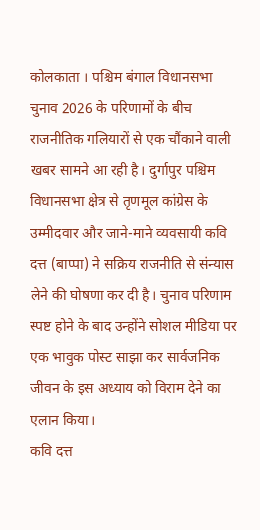कोलकाता । पश्चिम बंगाल विधानसभा चुनाव 2026 के परिणामों के बीच राजनीतिक गलियारों से एक चौंकाने वाली खबर सामने आ रही है। दुर्गापुर पश्चिम विधानसभा क्षेत्र से तृणमूल कांग्रेस के उम्मीदवार और जाने-माने व्यवसायी कवि दत्त (बाप्पा) ने सक्रिय राजनीति से संन्यास लेने की घोषणा कर दी है। चुनाव परिणाम स्पष्ट होने के बाद उन्होंने सोशल मीडिया पर एक भावुक पोस्ट साझा कर सार्वजनिक जीवन के इस अध्याय को विराम देने का एलान किया।
कवि दत्त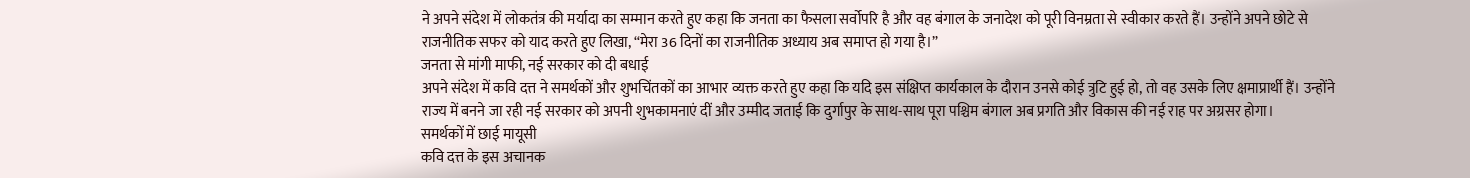ने अपने संदेश में लोकतंत्र की मर्यादा का सम्मान करते हुए कहा कि जनता का फैसला सर्वोपरि है और वह बंगाल के जनादेश को पूरी विनम्रता से स्वीकार करते हैं। उन्होंने अपने छोटे से राजनीतिक सफर को याद करते हुए लिखा, “मेरा 36 दिनों का राजनीतिक अध्याय अब समाप्त हो गया है।”
जनता से मांगी माफी, नई सरकार को दी बधाई
अपने संदेश में कवि दत्त ने समर्थकों और शुभचिंतकों का आभार व्यक्त करते हुए कहा कि यदि इस संक्षिप्त कार्यकाल के दौरान उनसे कोई त्रुटि हुई हो, तो वह उसके लिए क्षमाप्रार्थी हैं। उन्होंने राज्य में बनने जा रही नई सरकार को अपनी शुभकामनाएं दीं और उम्मीद जताई कि दुर्गापुर के साथ-साथ पूरा पश्चिम बंगाल अब प्रगति और विकास की नई राह पर अग्रसर होगा।
समर्थकों में छाई मायूसी
कवि दत्त के इस अचानक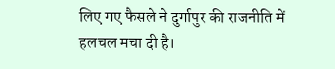लिए गए फैसले ने दुर्गापुर की राजनीति में हलचल मचा दी है।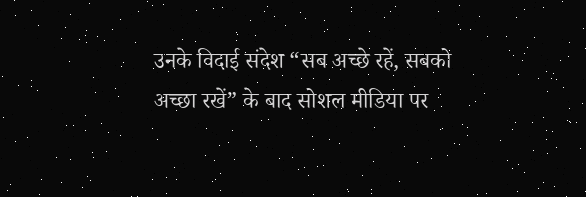उनके विदाई संदेश “सब अच्छे रहें, सबको अच्छा रखें” के बाद सोशल मीडिया पर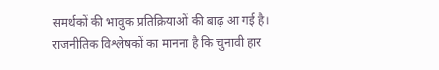समर्थकों की भावुक प्रतिक्रियाओं की बाढ़ आ गई है। राजनीतिक विश्लेषकों का मानना है कि चुनावी हार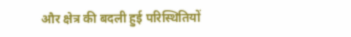और क्षेत्र की बदली हुई परिस्थितियों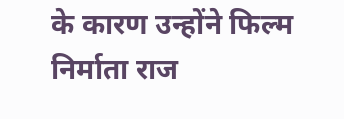के कारण उन्होंने फिल्म निर्माता राज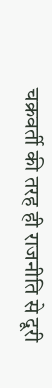चक्रवर्ती की तरह ही राजनीति से दूरी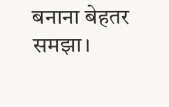बनाना बेहतर समझा।